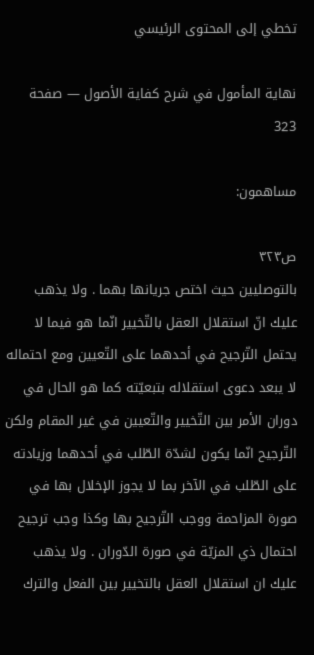تخطي إلى المحتوى الرئيسي

نهاية المأمول في شرح كفاية الأصول — صفحة 323

مساهمون:

ص٣٢٣
بالتوصليين حيث اختص جريانها بهما . ولا يذهب عليك انّ استقلال العقل بالتّخيير انّما هو فيما لا يحتمل التّرجيح في أحدهما على التّعيين ومع احتماله لا يبعد دعوى استقلاله بتبعيّته كما هو الحال في دوران الأمر بين التّخيير والتّعيين في غير المقام ولكن التّرجيح انّما يكون لشدّة الطّلب في أحدهما وزيادته على الطّلب في الآخر بما لا يجوز الإخلال بها في صورة المزاحمة ووجب التّرجيح بها وكذا وجب ترجيح احتمال ذي المزيّة في صورة الدّوران . ولا يذهب عليك ان استقلال العقل بالتخيير بين الفعل والترك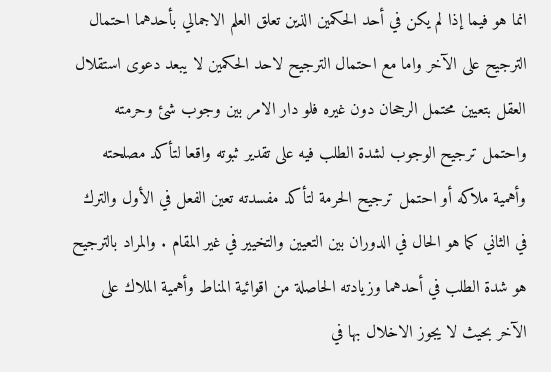انما هو فيما إذا لم يكن في أحد الحكمين الذين تعلق العلم الاجمالي بأحدهما احتمال الترجيح على الآخر واما مع احتمال الترجيح لاحد الحكمين لا يبعد دعوى استقلال العقل بتعيين محتمل الرجحان دون غيره فلو دار الامر بين وجوب شئ وحرمته واحتمل ترجيح الوجوب لشدة الطلب فيه على تقدير ثبوته واقعا لتأكد مصلحته وأهمية ملاكه أو احتمل ترجيح الحرمة لتأكد مفسدته تعين الفعل في الأول والترك في الثاني كما هو الحال في الدوران بين التعيين والتخيير في غير المقام . والمراد بالترجيح هو شدة الطلب في أحدهما وزيادته الحاصلة من اقوائية المناط وأهمية الملاك على الآخر بحيث لا يجوز الاخلال بها في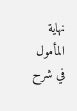نهاية المأمول في شرح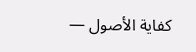كفاية الأصول —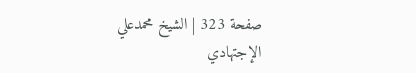صفحة 323 | الشيخ محمدعلي الإجتهادي